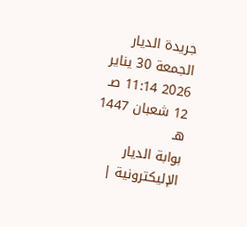جريدة الديار
الجمعة 30 يناير 2026 11:14 صـ 12 شعبان 1447 هـ
بوابة الديار الإليكترونية |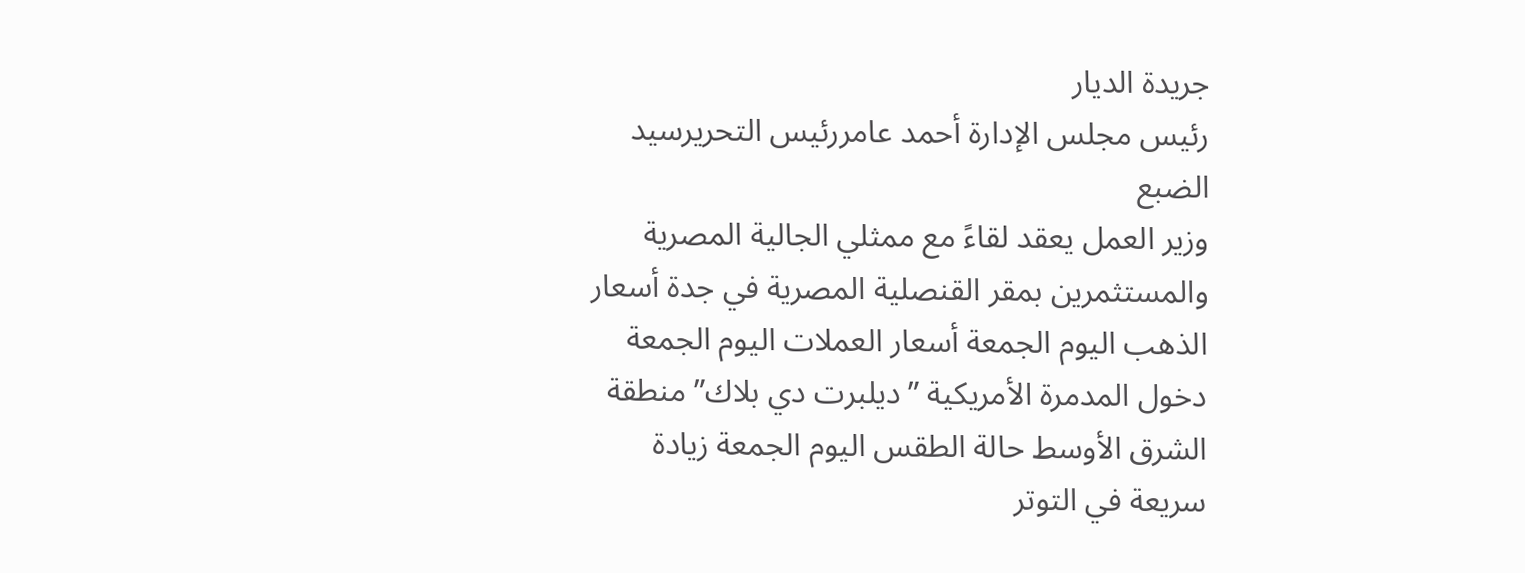جريدة الديار
رئيس مجلس الإدارة أحمد عامررئيس التحريرسيد الضبع
وزير العمل يعقد لقاءً مع ممثلي الجالية المصرية والمستثمرين بمقر القنصلية المصرية في جدة أسعار الذهب اليوم الجمعة أسعار العملات اليوم الجمعة دخول المدمرة الأمريكية ”ديلبرت دي بلاك” منطقة الشرق الأوسط حالة الطقس اليوم الجمعة زيادة سريعة في التوتر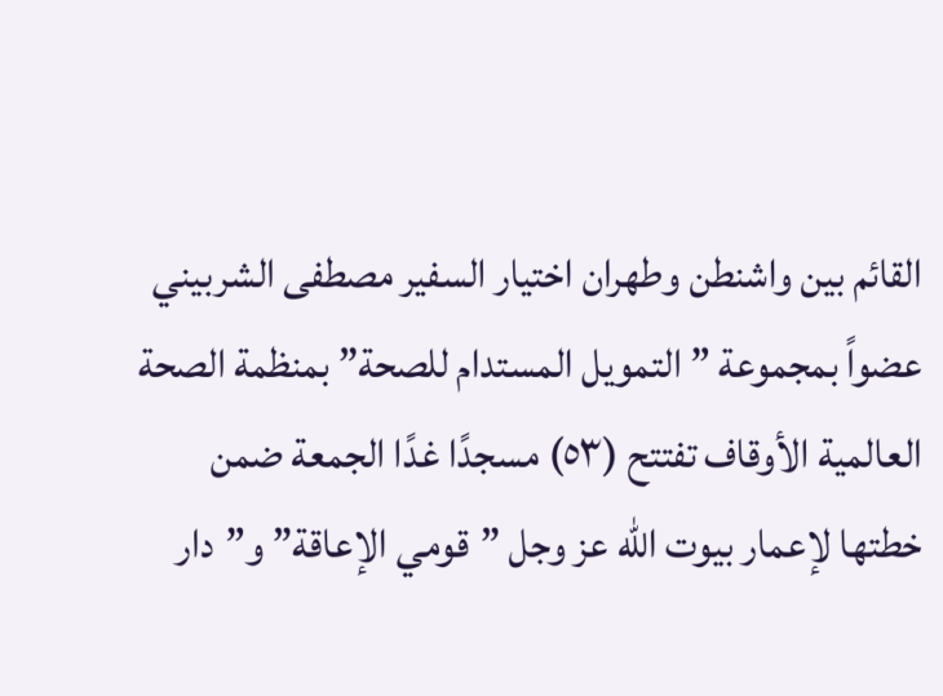القائم بين واشنطن وطهران اختيار السفير مصطفى الشربيني عضواً بمجموعة ”التمويل المستدام للصحة” بمنظمة الصحة العالمية الأوقاف تفتتح (٥٣) مسجدًا غدًا الجمعة ضمن خطتها لإعمار بيوت الله عز وجل ”قومي الإعاقة” و”دار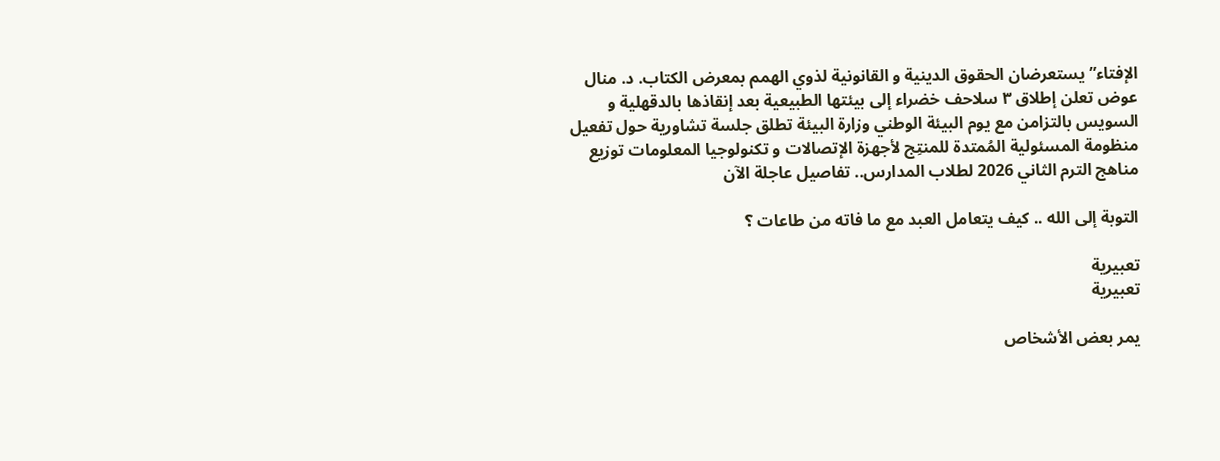الإفتاء” يستعرضان الحقوق الدينية و القانونية لذوي الهمم بمعرض الكتاب. د. منال عوض تعلن إطلاق ٣ سلاحف خضراء إلى بيئتها الطبيعية بعد إنقاذها بالدقهلية و السويس بالتزامن مع يوم البيئة الوطني وزارة البيئة تطلق جلسة تشاورية حول تفعيل منظومة المسئولية المُمتدة للمنتِج لأجهزة الإتصالات و تكنولوجيا المعلومات توزيع مناهج الترم الثاني 2026 لطلاب المدارس.. تفاصيل عاجلة الآن

التوبة إلى الله .. كيف يتعامل العبد مع ما فاته من طاعات ؟

تعبيرية
تعبيرية

يمر بعض الأشخاص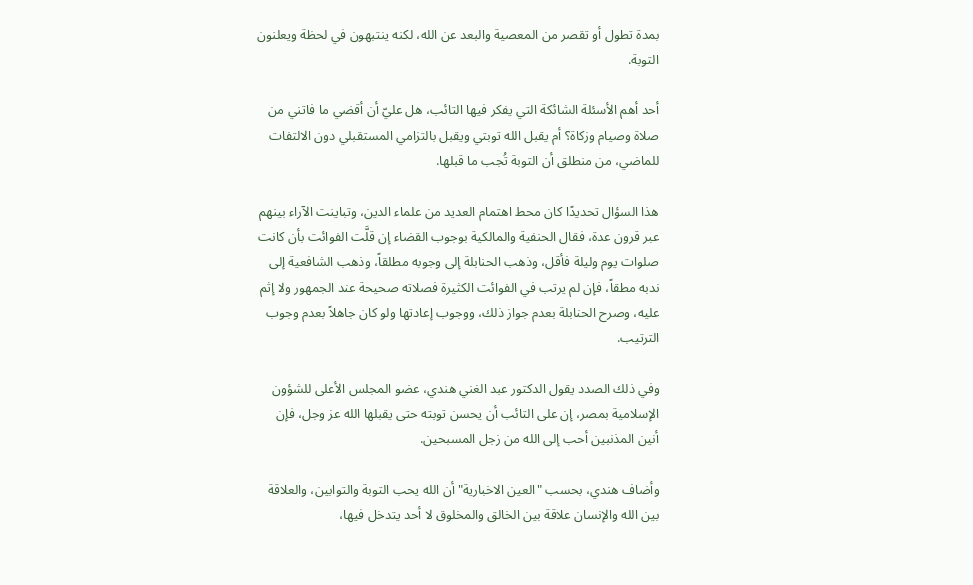بمدة تطول أو تقصر من المعصية والبعد عن الله، لكنه ينتبهون في لحظة ويعلنون التوبة.

أحد أهم الأسئلة الشائكة التي يفكر فيها التائب، هل عليّ أن أقضي ما فاتني من صلاة وصيام وزكاة؟ أم يقبل الله توبتي ويقبل بالتزامي المستقبلي دون الالتفات للماضي، من منطلق أن التوبة تُجب ما قبلها.

هذا السؤال تحديدًا كان محط اهتمام العديد من علماء الدين، وتباينت الآراء بينهم عبر قرون عدة، فقال الحنفية والمالكية بوجوب القضاء إن قلَّت الفوائت بأن كانت صلوات يوم وليلة فأقل، وذهب الحنابلة إلى وجوبه مطلقاً، وذهب الشافعية إلى ندبه مطقاً، فإن لم يرتب في الفوائت الكثيرة فصلاته صحيحة عند الجمهور ولا إثم عليه، وصرح الحنابلة بعدم جواز ذلك، ووجوب إعادتها ولو كان جاهلاً بعدم وجوب الترتيب.

وفي ذلك الصدد يقول الدكتور عبد الغني هندي، عضو المجلس الأعلى للشؤون الإسلامية بمصر، إن على التائب أن يحسن توبته حتى يقبلها الله عز وجل، فإن أنين المذنبين أحب إلى الله من زجل المسبحين.

وأضاف هندي، بحسب "العين الاخبارية" أن الله يحب التوبة والتوابين، والعلاقة بين الله والإنسان علاقة بين الخالق والمخلوق لا أحد يتدخل فيها،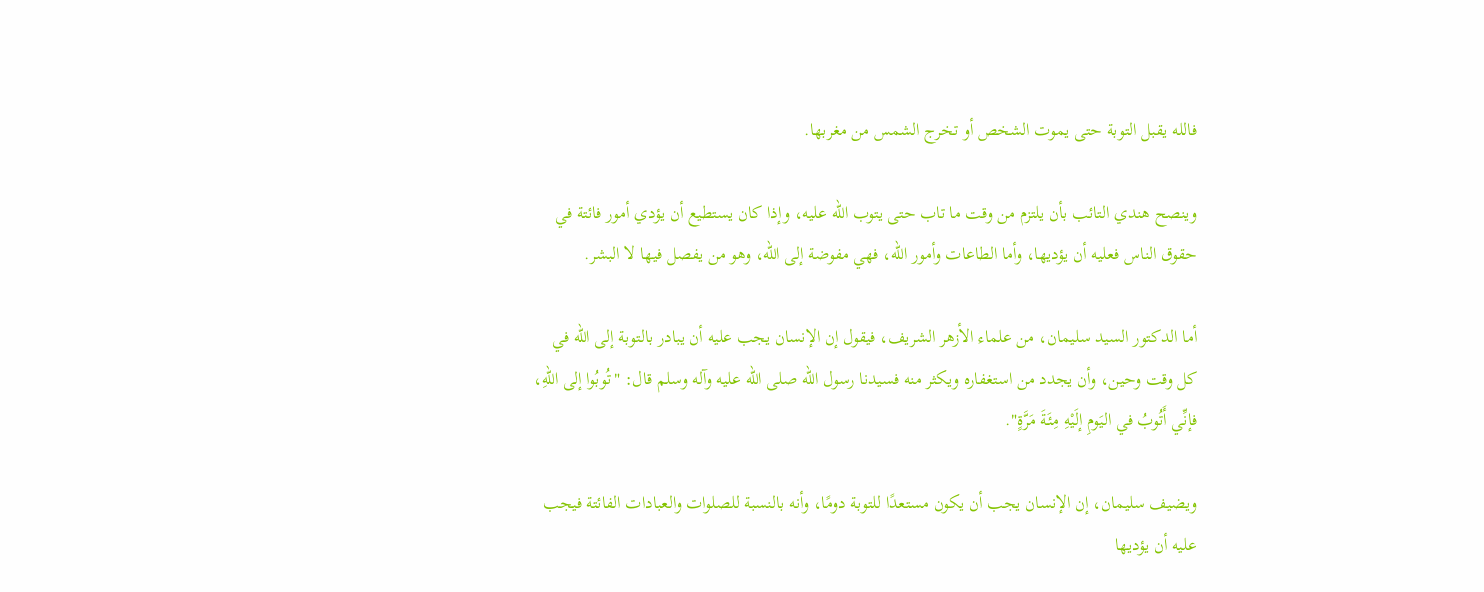فالله يقبل التوبة حتى يموت الشخص أو تخرج الشمس من مغربها.

وينصح هندي التائب بأن يلتزم من وقت ما تاب حتى يتوب الله عليه، وإذا كان يستطيع أن يؤدي أمور فائتة في حقوق الناس فعليه أن يؤديها، وأما الطاعات وأمور الله، فهي مفوضة إلى الله، وهو من يفصل فيها لا البشر.

أما الدكتور السيد سليمان، من علماء الأزهر الشريف، فيقول إن الإنسان يجب عليه أن يبادر بالتوبة إلى الله في كل وقت وحين، وأن يجدد من استغفاره ويكثر منه فسيدنا رسول الله صلى الله عليه وآله وسلم قال: "تُوبُوا إلى اللهِ، فإنِّي أَتُوبُ في اليَومِ إلَيْهِ مِئَةَ مَرَّةٍ".

ويضيف سليمان، إن الإنسان يجب أن يكون مستعدًا للتوبة دومًا، وأنه بالنسبة للصلوات والعبادات الفائتة فيجب عليه أن يؤديها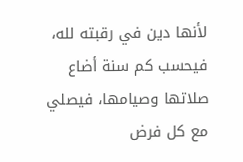لأنها دين في رقبته لله، فيحسب كم سنة أضاع صلاتها وصيامها، فيصلي مع كل فرض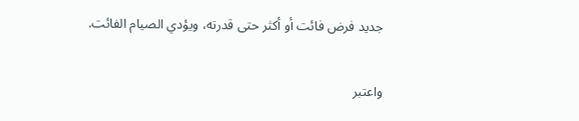جديد فرض فائت أو أكثر حتى قدرته، ويؤدي الصيام الفائت.

واعتبر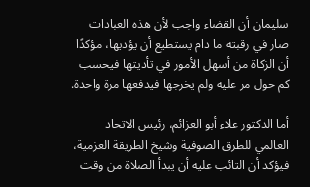سليمان أن القضاء واجب لأن هذه العبادات صار في رقبته ما دام يستطيع أن يؤديها، مؤكدًا أن الزكاة من أسهل الأمور في تأديتها فيحسب كم حول مر عليه ولم يخرجها فيدفعها مرة واحدة.

أما الدكتور علاء أبو العزائم، رئيس الاتحاد العالمي للطرق الصوفية وشيخ الطريقة العزمية، فيؤكد أن التائب عليه أن يبدأ الصلاة من وقت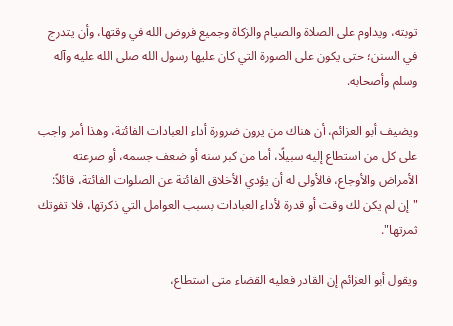توبته، ويداوم على الصلاة والصيام والزكاة وجميع فروض الله في وقتها، وأن يتدرج في السنن؛ حتى يكون على الصورة التي كان عليها رسول الله صلى الله عليه وآله وسلم وأصحابه.

ويضيف أبو العزائم، أن هناك من يرون ضرورة أداء العبادات الفائتة، وهذا أمر واجب على كل من استطاع إليه سبيلًا، أما من كبر سنه أو ضعف جسمه، أو صرعته الأمراض والأوجاع، فالأولى له أن يؤدي الأخلاق الفائتة عن الصلوات الفائتة، قائلاً: "إن لم يكن لك وقت أو قدرة لأداء العبادات بسبب العوامل التي ذكرتها، فلا تفوتك ثمرتها".

ويقول أبو العزائم إن القادر فعليه القضاء متى استطاع،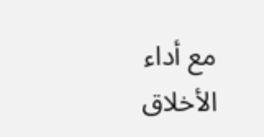مع أداء الأخلاق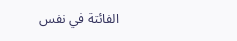الفائتة في نفس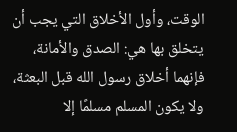الوقت، وأول الأخلاق التي يجب أن يتخلق بها هي: الصدق والأمانة، فإنهما أخلاق رسول الله قبل البعثة، ولا يكون المسلم مسلمًا إلا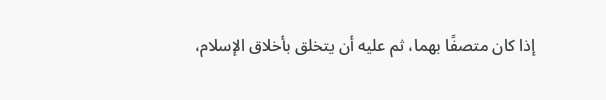إذا كان متصفًا بهما، ثم عليه أن يتخلق بأخلاق الإسلام،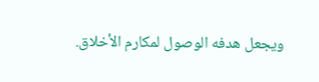ويجعل هدفه الوصول لمكارم الأخلاق.